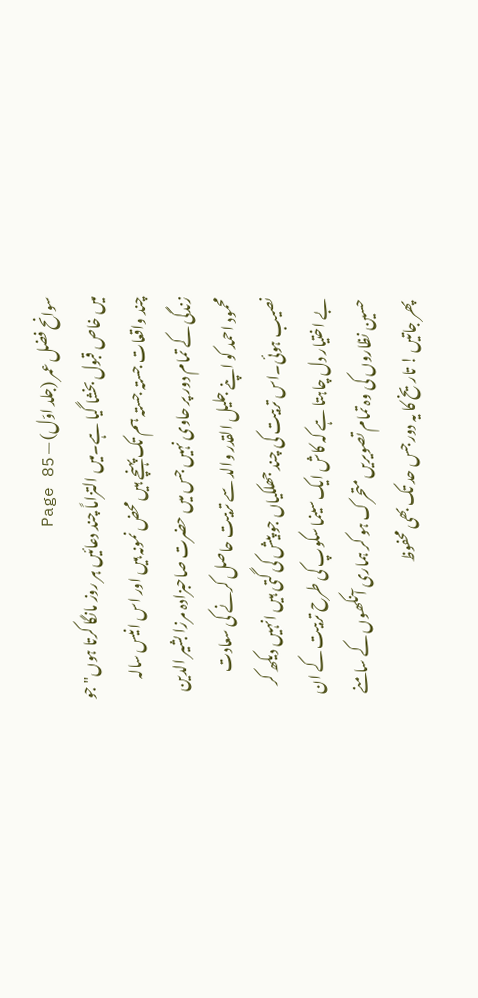سوانح فضل عمر (جلد اوّل) — Page 85
میں خاص قبول بخشا گیا ہے۔میں التزاماً چند دعائیں ہر روز مانگا کرتا ہوں" جو چند واقعات جستہ جستہ ہم تک پہنچے ہیں محض نمونہ ہیں اور اس انیس سالہ زندگی کے تمام دور پر حاوی نہیں جس میں حضرت صاحبزادہ مرزا بشیر الدین محمود احمد کو اپنے جلیل القدر والد سے تربیت حاصل کرنے کی سعادت نصیب ہوئی۔اس تربیت کی چند جھلکیاں جو پیش کی گتی ہیں انہیں دیکھ کر بے اختیار دل چاہتا ہے کہ کاش ایک سینما سکوپ کی طرح تربیت کے ان حسین نظاروں کی وہ تمام تصویریں متحرک ہو کر ہماری آنکھوں کے سامنے پھر جاتیں ! تاریخ کا یہ دور جس حد تک بھی محفوظ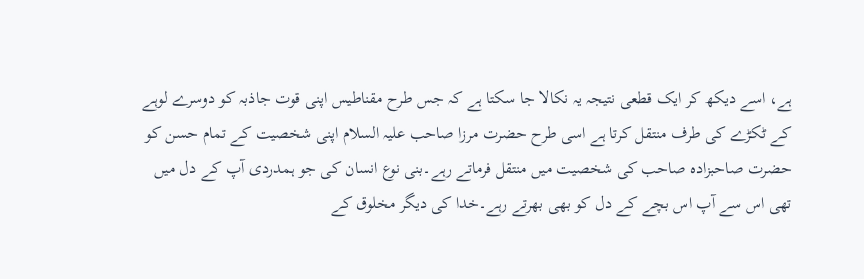ہے، اسے دیکھ کر ایک قطعی نتیجہ یہ نکالا جا سکتا ہے کہ جس طرح مقناطیس اپنی قوت جاذبہ کو دوسرے لوہے کے ٹکڑے کی طرف منتقل کرتا ہے اسی طرح حضرت مرزا صاحب علیہ السلام اپنی شخصیت کے تمام حسن کو حضرت صاحبزادہ صاحب کی شخصیت میں منتقل فرماتے رہے۔بنی نوع انسان کی جو ہمدردی آپ کے دل میں تھی اس سے آپ اس بچے کے دل کو بھی بھرتے رہے۔خدا کی دیگر مخلوق کے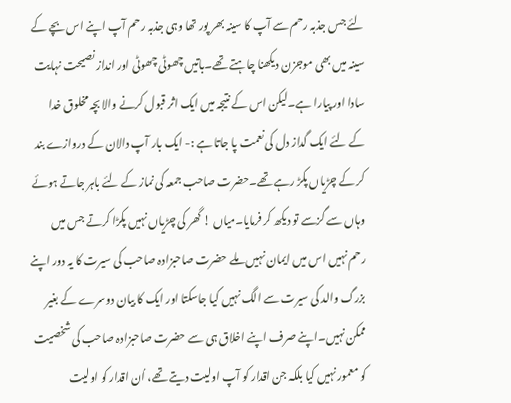لئے جس جذبہ رحم سے آپ کا سینہ بھر پور تھا وہی جذبہ رحم آپ اپنے اس بچے کے سینہ میں بھی موجزن دیکھنا چاہتے تھے۔باتیں چھوٹی چھوٹی اور انداز نصیحت نہایت سادا اور پیارا ہے۔لیکن اس کے نتیجہ میں ایک اثر قبول کرنے والا بچہ مخلوق خدا کے لئے ایک گداز دل کی نعمت پا جاتا ہے :- ایک بار آپ دالان کے دروازے بند کر کے چڑیاں پکڑ رہے تھے۔حضرت صاحب جمعہ کی نماز کے لئے باہر جاتے ہوئے وہاں سے گزسے تو دیکھ کر فرمایا۔میاں ! گھر کی چڑیاں نہیں پکڑا کرتے جس میں رحم نہیں اس میں ایمان نہیں ملے حضرت صاحبزادہ صاحب کی سیرت کا یہ دور اپنے بزرگ والد کی سیرت سے الگ نہیں کیا جاسکتا اور ایک کا بیان دوسرے کے بغیر ممکن نہیں۔اپنے صرف اپنے اخلاق ہی سے حضرت صاحبزادہ صاحب کی شخصیت کو معمور نہیں کیا بلکہ جن اقدار کو آپ اولیت دیتے تھے، اُن اقدار کو اولیت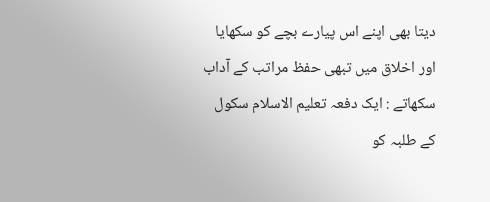دیتا بھی اپنے اس پیارے بچے کو سکھایا اور اخلاق میں تبھی حفظ مراتب کے آداب سکھاتے : ایک دفعہ تعلیم الاسلام سکول کے طلبہ کو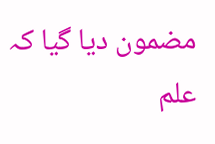مضمون دیا گیا کہ علم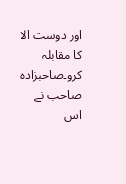اور دوست الا کا مقابلہ کرو۔صاحبزادہ صاحب نے اس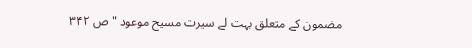مضمون کے متعلق بہت لے سیرت مسیح موعود " ص ۳۴۲